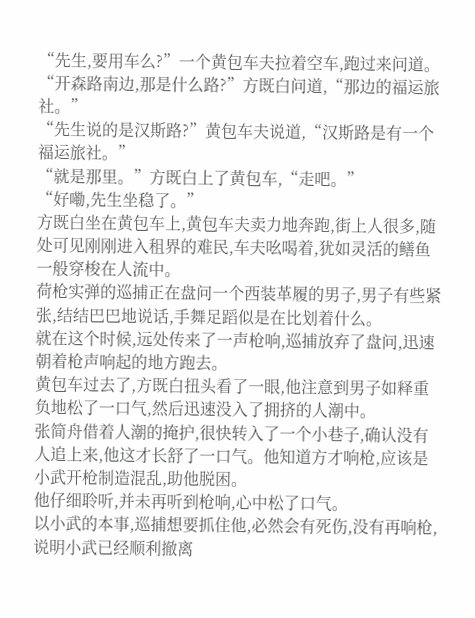“先生,要用车么?”一个黄包车夫拉着空车,跑过来问道。
“开森路南边,那是什么路?”方既白问道,“那边的福运旅社。”
“先生说的是汉斯路?”黄包车夫说道,“汉斯路是有一个福运旅社。”
“就是那里。”方既白上了黄包车,“走吧。”
“好嘞,先生坐稳了。”
方既白坐在黄包车上,黄包车夫卖力地奔跑,街上人很多,随处可见刚刚进入租界的难民,车夫吆喝着,犹如灵活的鳝鱼一般穿梭在人流中。
荷枪实弹的巡捕正在盘问一个西装革履的男子,男子有些紧张,结结巴巴地说话,手舞足蹈似是在比划着什么。
就在这个时候,远处传来了一声枪响,巡捕放弃了盘问,迅速朝着枪声响起的地方跑去。
黄包车过去了,方既白扭头看了一眼,他注意到男子如释重负地松了一口气,然后迅速没入了拥挤的人潮中。
张简舟借着人潮的掩护,很快转入了一个小巷子,确认没有人追上来,他这才长舒了一口气。他知道方才响枪,应该是小武开枪制造混乱,助他脱困。
他仔细聆听,并未再听到枪响,心中松了口气。
以小武的本事,巡捕想要抓住他,必然会有死伤,没有再响枪,说明小武已经顺利撤离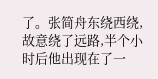了。张简舟东绕西绕,故意绕了远路,半个小时后他出现在了一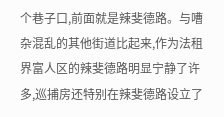个巷子口,前面就是辣斐德路。与嘈杂混乱的其他街道比起来,作为法租界富人区的辣斐德路明显宁静了许多,巡捕房还特别在辣斐德路设立了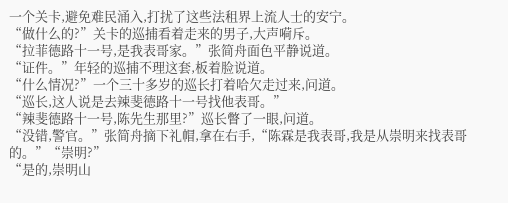一个关卡,避免难民涌入,打扰了这些法租界上流人士的安宁。
“做什么的?”关卡的巡捕看着走来的男子,大声嗬斥。
“拉菲德路十一号,是我表哥家。”张简舟面色平静说道。
“证件。”年轻的巡捕不理这套,板着脸说道。
“什么情况?”一个三十多岁的巡长打着哈欠走过来,问道。
“巡长,这人说是去辣斐德路十一号找他表哥。”
“辣斐德路十一号,陈先生那里?”巡长瞥了一眼,问道。
“没错,警官。”张简舟摘下礼帽,拿在右手,“陈霖是我表哥,我是从崇明来找表哥的。”“崇明?”
“是的,崇明山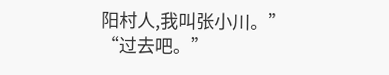阳村人,我叫张小川。”
“过去吧。”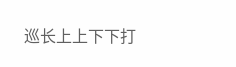巡长上上下下打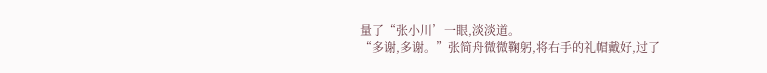量了“张小川’一眼,淡淡道。
“多谢,多谢。”张简舟微微鞠躬,将右手的礼帽戴好,过了